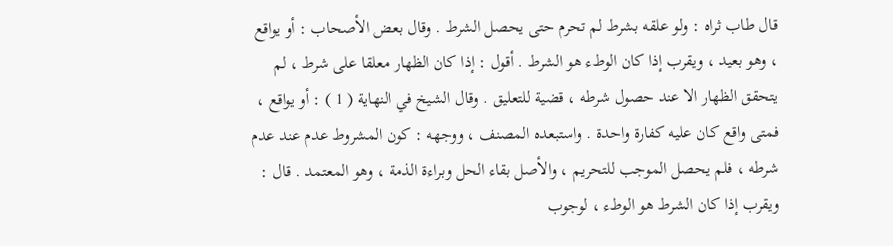قال طاب ثراه : ولو علقه بشرط لم تحرم حتى يحصل الشرط . وقال بعض الأصحاب : أو يواقع ، وهو بعيد ، ويقرب إذا كان الوطء هو الشرط . أقول : إذا كان الظهار معلقا على شرط ، لم يتحقق الظهار الا عند حصول شرطه ، قضية للتعليق . وقال الشيخ في النهاية ( 1 ) : أو يواقع ، فمتى واقع كان عليه كفارة واحدة . واستبعده المصنف ، ووجهه : كون المشروط عدم عند عدم شرطه ، فلم يحصل الموجب للتحريم ، والأصل بقاء الحل وبراءة الذمة ، وهو المعتمد . قال : ويقرب إذا كان الشرط هو الوطء ، لوجوب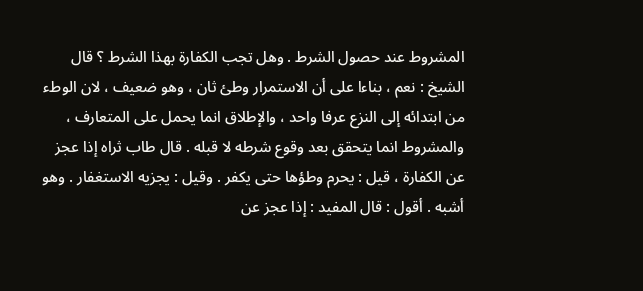المشروط عند حصول الشرط . وهل تجب الكفارة بهذا الشرط ؟ قال الشيخ : نعم ، بناءا على أن الاستمرار وطئ ثان ، وهو ضعيف ، لان الوطء من ابتدائه إلى النزع عرفا واحد ، والإطلاق انما يحمل على المتعارف ، والمشروط انما يتحقق بعد وقوع شرطه لا قبله . قال طاب ثراه إذا عجز عن الكفارة ، قيل : يحرم وطؤها حتى يكفر . وقيل : يجزيه الاستغفار . وهو أشبه . أقول : قال المفيد : إذا عجز عن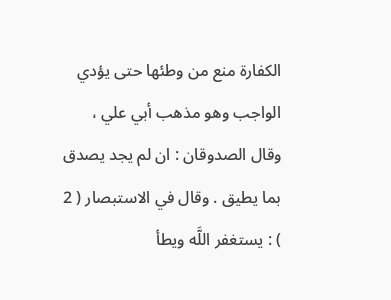الكفارة منع من وطئها حتى يؤدي الواجب وهو مذهب أبي علي ، وقال الصدوقان : ان لم يجد يصدق بما يطيق . وقال في الاستبصار ( 2 ) : يستغفر اللَّه ويطأ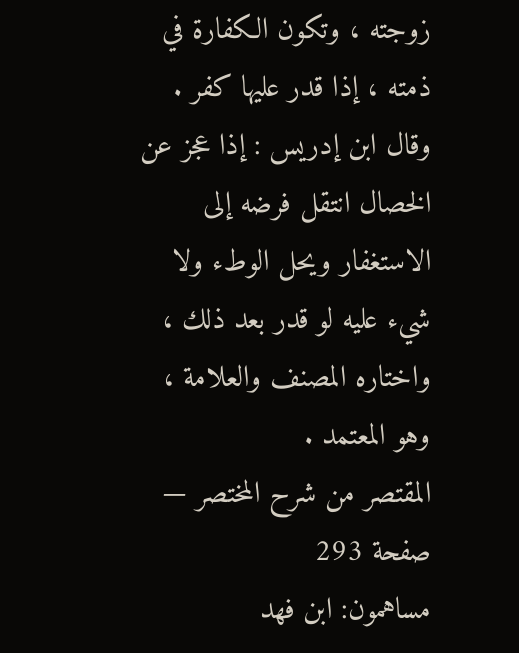زوجته ، وتكون الكفارة في ذمته ، إذا قدر عليها كفر . وقال ابن إدريس : إذا عجز عن الخصال انتقل فرضه إلى الاستغفار ويحل الوطء ولا شيء عليه لو قدر بعد ذلك ، واختاره المصنف والعلامة ، وهو المعتمد .
المقتصر من شرح المختصر — صفحة 293
مساهمون: ابن فهد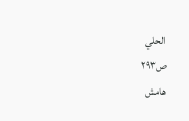الحلي
ص٢٩٣
هامش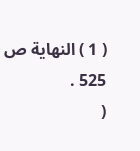( 1 ) النهاية ص 525 .
(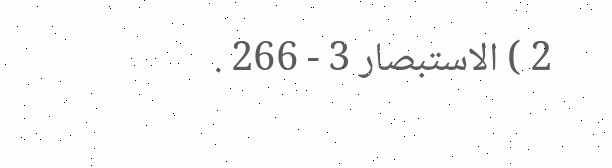2 ) الاستبصار 3 - 266 .